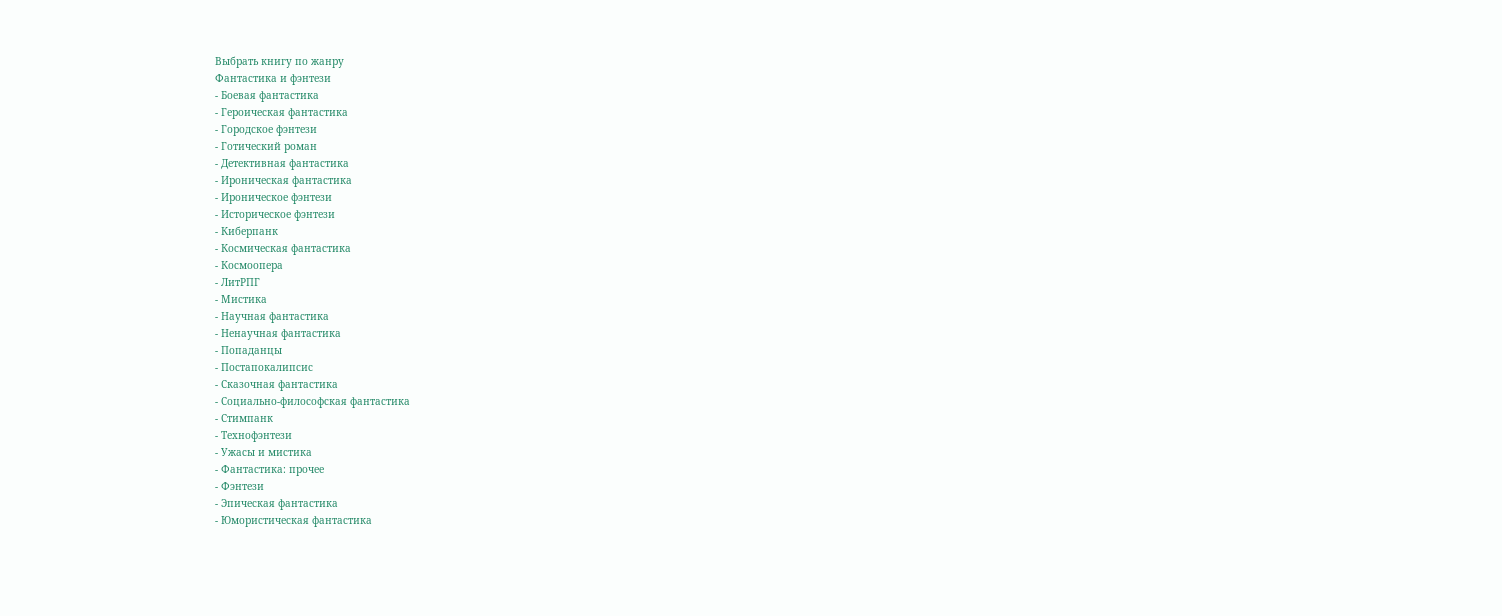Выбрать книгу по жанру
Фантастика и фэнтези
- Боевая фантастика
- Героическая фантастика
- Городское фэнтези
- Готический роман
- Детективная фантастика
- Ироническая фантастика
- Ироническое фэнтези
- Историческое фэнтези
- Киберпанк
- Космическая фантастика
- Космоопера
- ЛитРПГ
- Мистика
- Научная фантастика
- Ненаучная фантастика
- Попаданцы
- Постапокалипсис
- Сказочная фантастика
- Социально-философская фантастика
- Стимпанк
- Технофэнтези
- Ужасы и мистика
- Фантастика: прочее
- Фэнтези
- Эпическая фантастика
- Юмористическая фантастика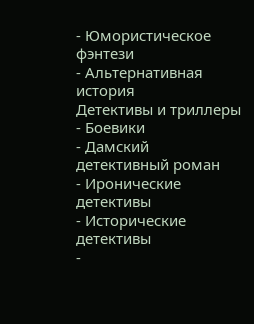- Юмористическое фэнтези
- Альтернативная история
Детективы и триллеры
- Боевики
- Дамский детективный роман
- Иронические детективы
- Исторические детективы
-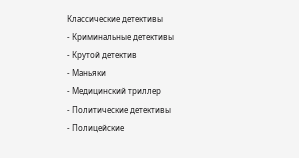Классические детективы
- Криминальные детективы
- Крутой детектив
- Маньяки
- Медицинский триллер
- Политические детективы
- Полицейские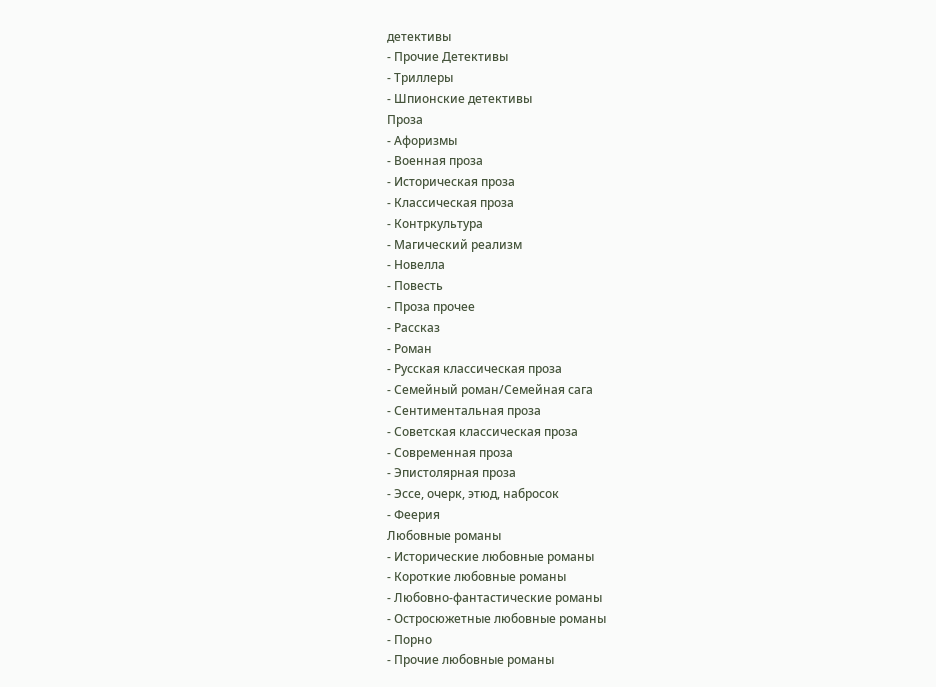детективы
- Прочие Детективы
- Триллеры
- Шпионские детективы
Проза
- Афоризмы
- Военная проза
- Историческая проза
- Классическая проза
- Контркультура
- Магический реализм
- Новелла
- Повесть
- Проза прочее
- Рассказ
- Роман
- Русская классическая проза
- Семейный роман/Семейная сага
- Сентиментальная проза
- Советская классическая проза
- Современная проза
- Эпистолярная проза
- Эссе, очерк, этюд, набросок
- Феерия
Любовные романы
- Исторические любовные романы
- Короткие любовные романы
- Любовно-фантастические романы
- Остросюжетные любовные романы
- Порно
- Прочие любовные романы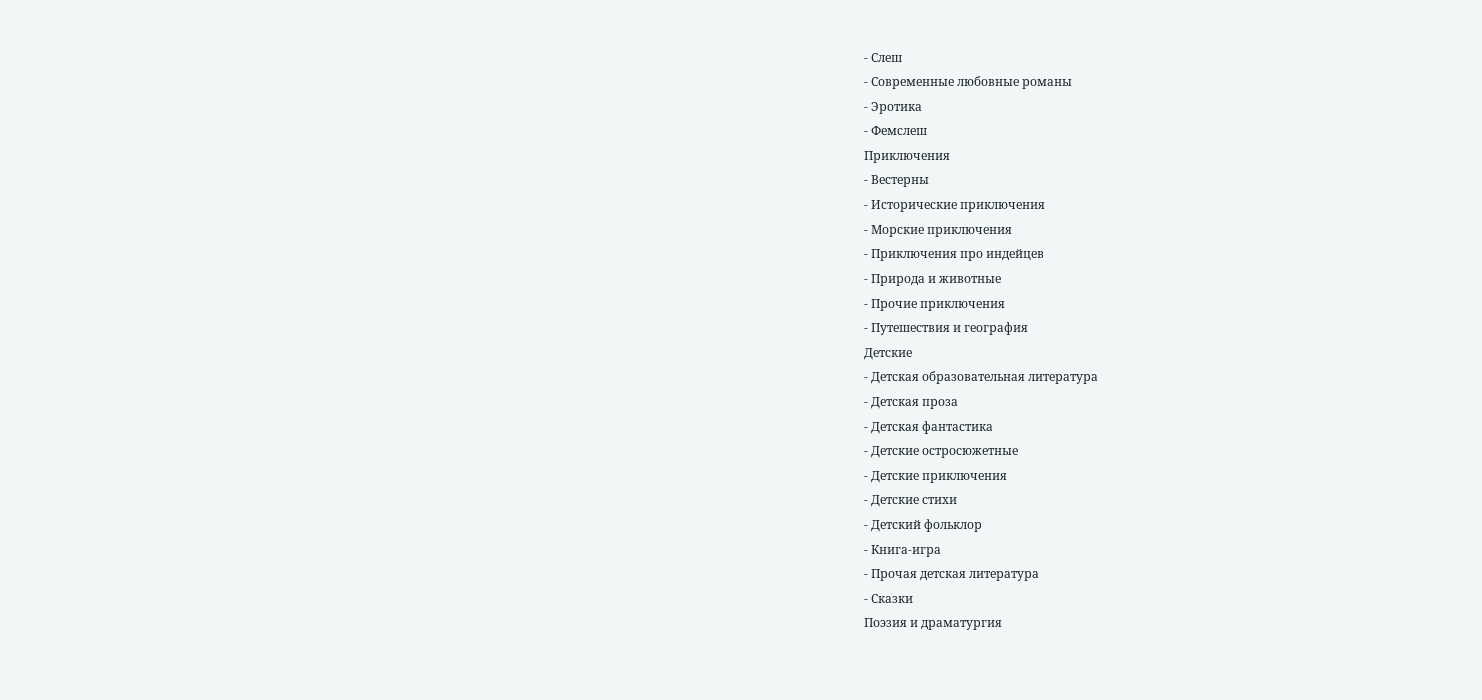- Слеш
- Современные любовные романы
- Эротика
- Фемслеш
Приключения
- Вестерны
- Исторические приключения
- Морские приключения
- Приключения про индейцев
- Природа и животные
- Прочие приключения
- Путешествия и география
Детские
- Детская образовательная литература
- Детская проза
- Детская фантастика
- Детские остросюжетные
- Детские приключения
- Детские стихи
- Детский фольклор
- Книга-игра
- Прочая детская литература
- Сказки
Поэзия и драматургия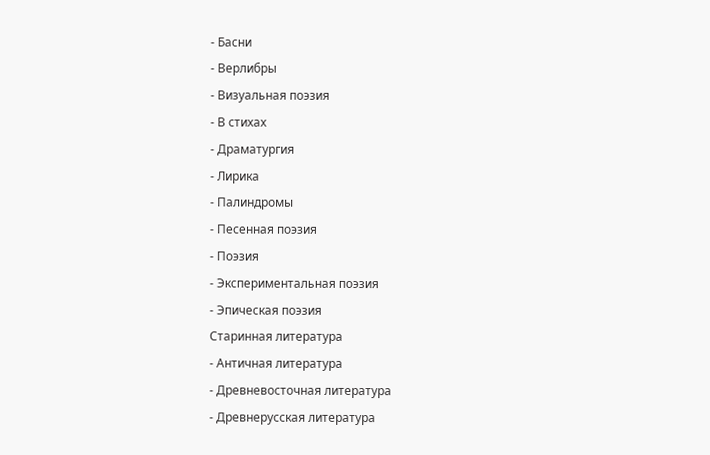- Басни
- Верлибры
- Визуальная поэзия
- В стихах
- Драматургия
- Лирика
- Палиндромы
- Песенная поэзия
- Поэзия
- Экспериментальная поэзия
- Эпическая поэзия
Старинная литература
- Античная литература
- Древневосточная литература
- Древнерусская литература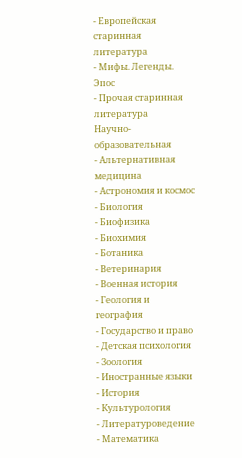- Европейская старинная литература
- Мифы. Легенды. Эпос
- Прочая старинная литература
Научно-образовательная
- Альтернативная медицина
- Астрономия и космос
- Биология
- Биофизика
- Биохимия
- Ботаника
- Ветеринария
- Военная история
- Геология и география
- Государство и право
- Детская психология
- Зоология
- Иностранные языки
- История
- Культурология
- Литературоведение
- Математика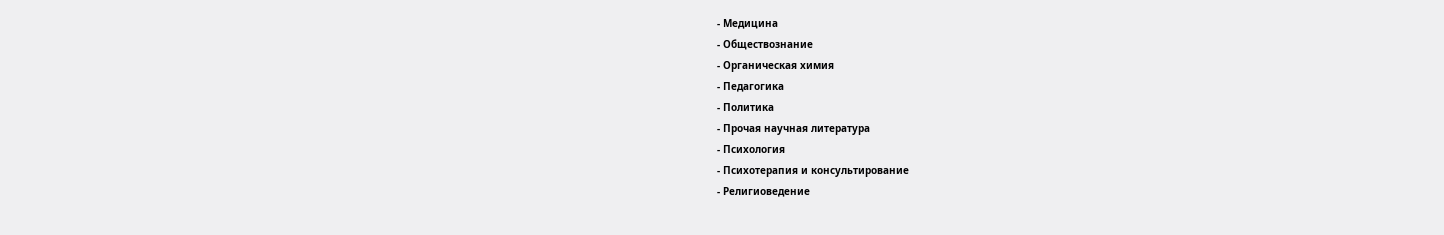- Медицина
- Обществознание
- Органическая химия
- Педагогика
- Политика
- Прочая научная литература
- Психология
- Психотерапия и консультирование
- Религиоведение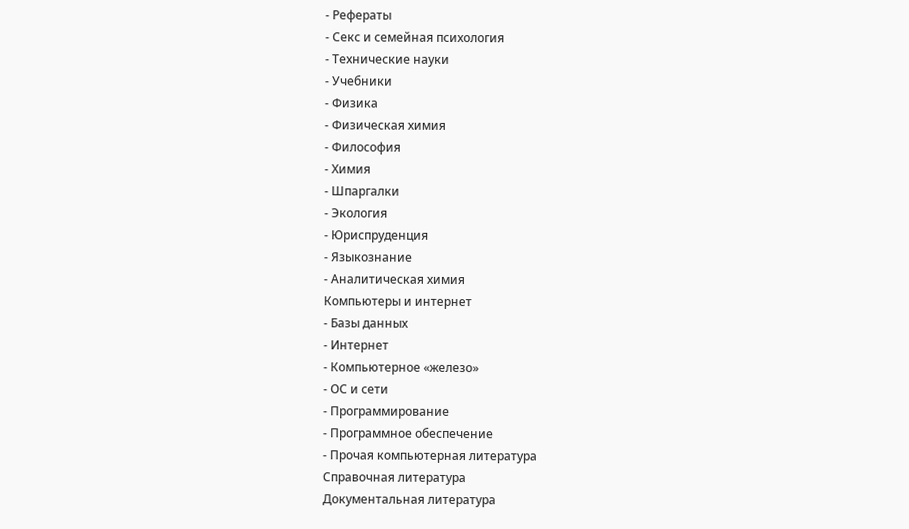- Рефераты
- Секс и семейная психология
- Технические науки
- Учебники
- Физика
- Физическая химия
- Философия
- Химия
- Шпаргалки
- Экология
- Юриспруденция
- Языкознание
- Аналитическая химия
Компьютеры и интернет
- Базы данных
- Интернет
- Компьютерное «железо»
- ОС и сети
- Программирование
- Программное обеспечение
- Прочая компьютерная литература
Справочная литература
Документальная литература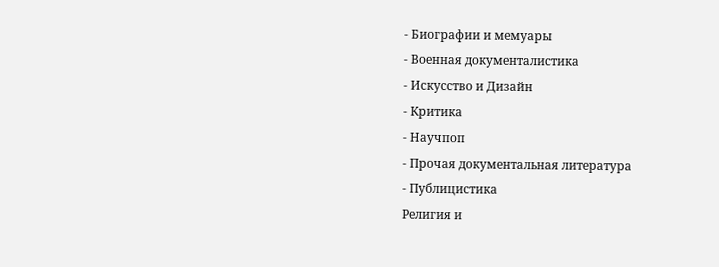- Биографии и мемуары
- Военная документалистика
- Искусство и Дизайн
- Критика
- Научпоп
- Прочая документальная литература
- Публицистика
Религия и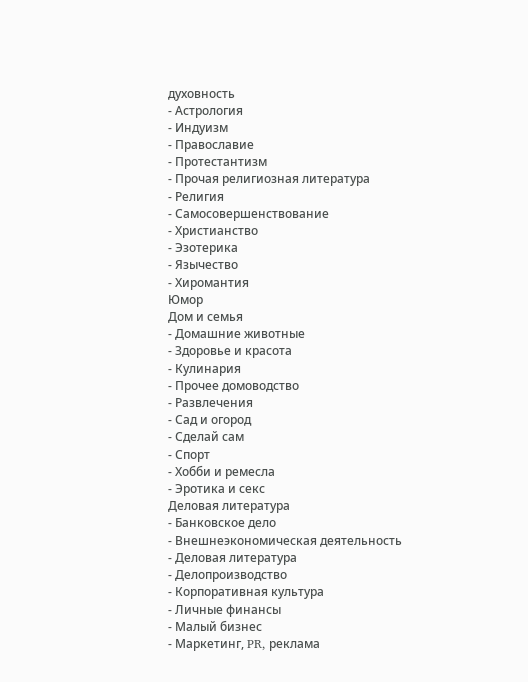духовность
- Астрология
- Индуизм
- Православие
- Протестантизм
- Прочая религиозная литература
- Религия
- Самосовершенствование
- Христианство
- Эзотерика
- Язычество
- Хиромантия
Юмор
Дом и семья
- Домашние животные
- Здоровье и красота
- Кулинария
- Прочее домоводство
- Развлечения
- Сад и огород
- Сделай сам
- Спорт
- Хобби и ремесла
- Эротика и секс
Деловая литература
- Банковское дело
- Внешнеэкономическая деятельность
- Деловая литература
- Делопроизводство
- Корпоративная культура
- Личные финансы
- Малый бизнес
- Маркетинг, PR, реклама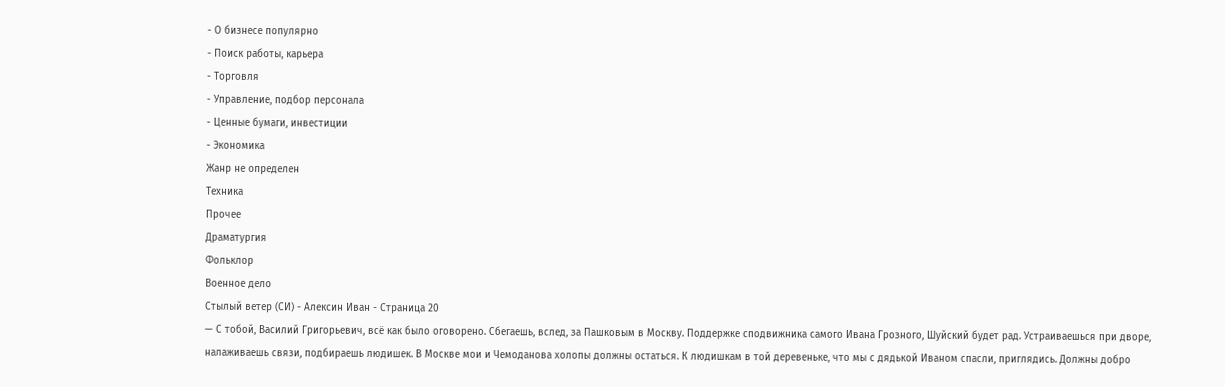- О бизнесе популярно
- Поиск работы, карьера
- Торговля
- Управление, подбор персонала
- Ценные бумаги, инвестиции
- Экономика
Жанр не определен
Техника
Прочее
Драматургия
Фольклор
Военное дело
Стылый ветер (СИ) - Алексин Иван - Страница 20
— С тобой, Василий Григорьевич, всё как было оговорено. Сбегаешь, вслед, за Пашковым в Москву. Поддержке сподвижника самого Ивана Грозного, Шуйский будет рад. Устраиваешься при дворе, налаживаешь связи, подбираешь людишек. В Москве мои и Чемоданова холопы должны остаться. К людишкам в той деревеньке, что мы с дядькой Иваном спасли, приглядись. Должны добро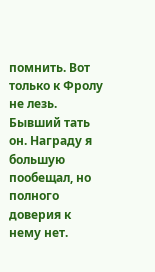помнить. Вот только к Фролу не лезь. Бывший тать он. Награду я большую пообещал, но полного доверия к нему нет.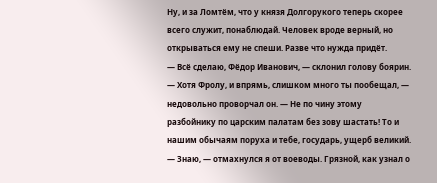Ну, и за Ломтём, что у князя Долгорукого теперь скорее всего служит, понаблюдай. Человек вроде верный, но открываться ему не спеши. Разве что нужда придёт.
— Всё сделаю, Фёдор Иванович, — склонил голову боярин. — Хотя Фролу, и впрямь, слишком много ты пообещал, — недовольно проворчал он. — Не по чину этому разбойнику по царским палатам без зову шастать! То и нашим обычаям поруха и тебе, государь, ущерб великий.
— Знаю, — отмахнулся я от воеводы. Грязной, как узнал о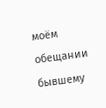моём обещании бывшему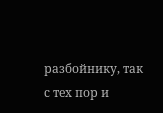разбойнику, так с тех пор и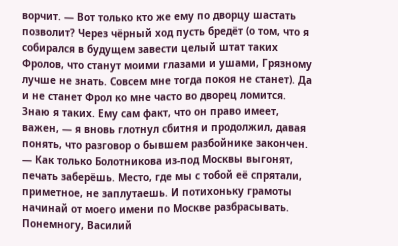ворчит. — Вот только кто же ему по дворцу шастать позволит? Через чёрный ход пусть бредёт (о том, что я собирался в будущем завести целый штат таких Фролов, что станут моими глазами и ушами, Грязному лучше не знать. Совсем мне тогда покоя не станет). Да и не станет Фрол ко мне часто во дворец ломится. Знаю я таких. Ему сам факт, что он право имеет, важен, — я вновь глотнул сбитня и продолжил, давая понять, что разговор о бывшем разбойнике закончен. — Как только Болотникова из-под Москвы выгонят, печать заберёшь. Место, где мы с тобой её спрятали, приметное, не заплутаешь. И потихоньку грамоты начинай от моего имени по Москве разбрасывать. Понемногу, Василий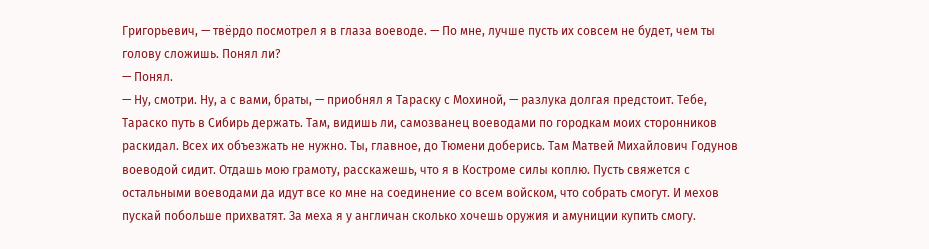Григорьевич, — твёрдо посмотрел я в глаза воеводе. — По мне, лучше пусть их совсем не будет, чем ты голову сложишь. Понял ли?
— Понял.
— Ну, смотри. Ну, а с вами, браты, — приобнял я Тараску с Мохиной, — разлука долгая предстоит. Тебе, Тараско путь в Сибирь держать. Там, видишь ли, самозванец воеводами по городкам моих сторонников раскидал. Всех их объезжать не нужно. Ты, главное, до Тюмени доберись. Там Матвей Михайлович Годунов воеводой сидит. Отдашь мою грамоту, расскажешь, что я в Костроме силы коплю. Пусть свяжется с остальными воеводами да идут все ко мне на соединение со всем войском, что собрать смогут. И мехов пускай побольше прихватят. За меха я у англичан сколько хочешь оружия и амуниции купить смогу.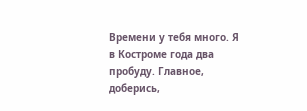Времени у тебя много. Я в Костроме года два пробуду. Главное, доберись,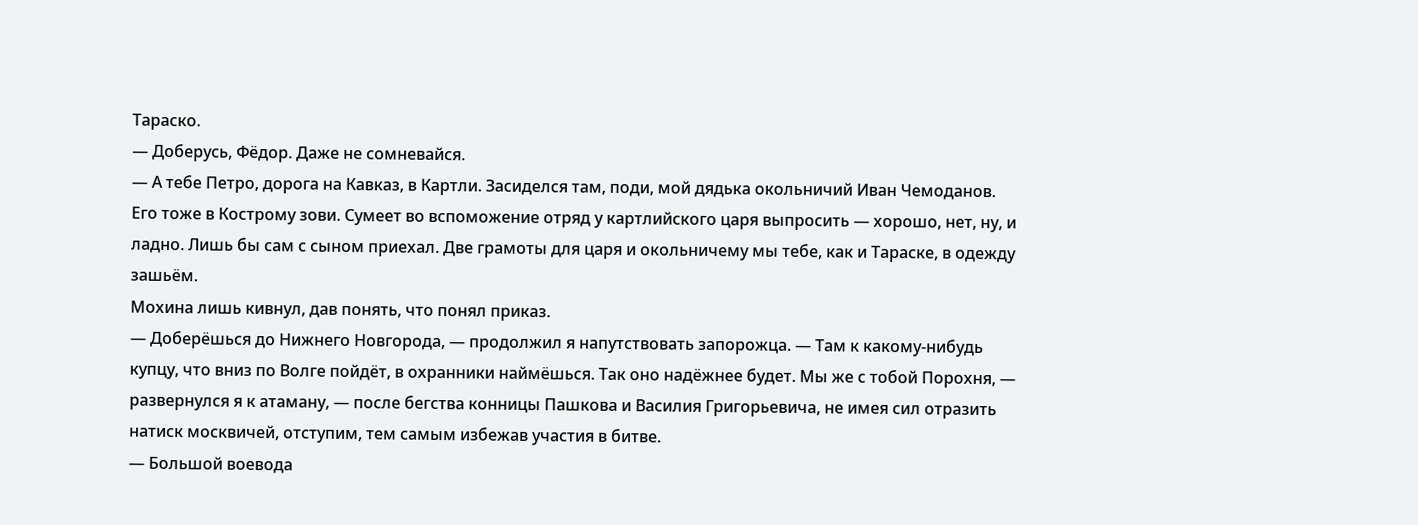Тараско.
— Доберусь, Фёдор. Даже не сомневайся.
— А тебе Петро, дорога на Кавказ, в Картли. Засиделся там, поди, мой дядька окольничий Иван Чемоданов. Его тоже в Кострому зови. Сумеет во вспоможение отряд у картлийского царя выпросить — хорошо, нет, ну, и ладно. Лишь бы сам с сыном приехал. Две грамоты для царя и окольничему мы тебе, как и Тараске, в одежду зашьём.
Мохина лишь кивнул, дав понять, что понял приказ.
— Доберёшься до Нижнего Новгорода, — продолжил я напутствовать запорожца. — Там к какому-нибудь купцу, что вниз по Волге пойдёт, в охранники наймёшься. Так оно надёжнее будет. Мы же с тобой Порохня, — развернулся я к атаману, — после бегства конницы Пашкова и Василия Григорьевича, не имея сил отразить натиск москвичей, отступим, тем самым избежав участия в битве.
— Большой воевода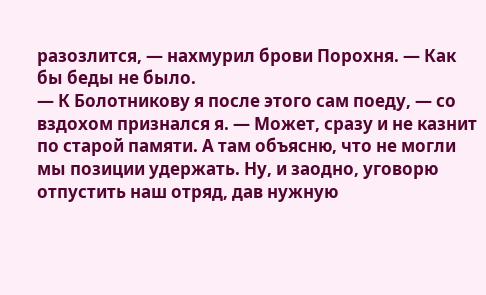разозлится, — нахмурил брови Порохня. — Как бы беды не было.
— К Болотникову я после этого сам поеду, — со вздохом признался я. — Может, сразу и не казнит по старой памяти. А там объясню, что не могли мы позиции удержать. Ну, и заодно, уговорю отпустить наш отряд, дав нужную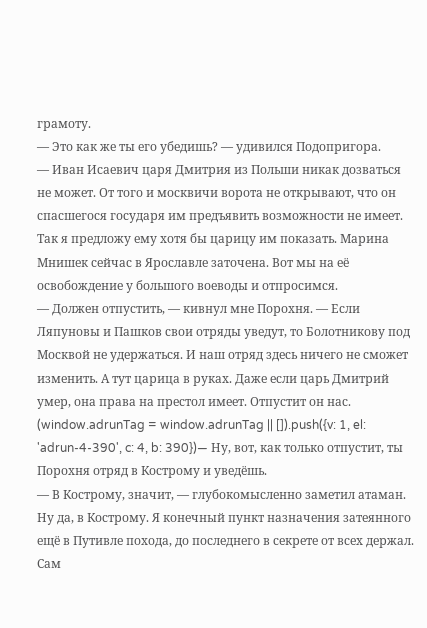грамоту.
— Это как же ты его убедишь? — удивился Подопригора.
— Иван Исаевич царя Дмитрия из Польши никак дозваться не может. От того и москвичи ворота не открывают, что он спасшегося государя им предъявить возможности не имеет. Так я предложу ему хотя бы царицу им показать. Марина Мнишек сейчас в Ярославле заточена. Вот мы на её освобождение у большого воеводы и отпросимся.
— Должен отпустить, — кивнул мне Порохня. — Если Ляпуновы и Пашков свои отряды уведут, то Болотникову под Москвой не удержаться. И наш отряд здесь ничего не сможет изменить. А тут царица в руках. Даже если царь Дмитрий умер, она права на престол имеет. Отпустит он нас.
(window.adrunTag = window.adrunTag || []).push({v: 1, el: 'adrun-4-390', c: 4, b: 390})— Ну, вот, как только отпустит, ты Порохня отряд в Кострому и уведёшь.
— В Кострому, значит, — глубокомысленно заметил атаман.
Ну да, в Кострому. Я конечный пункт назначения затеянного ещё в Путивле похода, до последнего в секрете от всех держал. Сам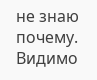не знаю почему. Видимо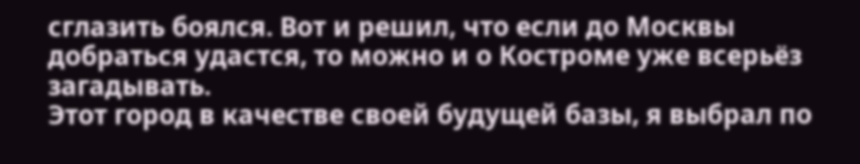сглазить боялся. Вот и решил, что если до Москвы добраться удастся, то можно и о Костроме уже всерьёз загадывать.
Этот город в качестве своей будущей базы, я выбрал по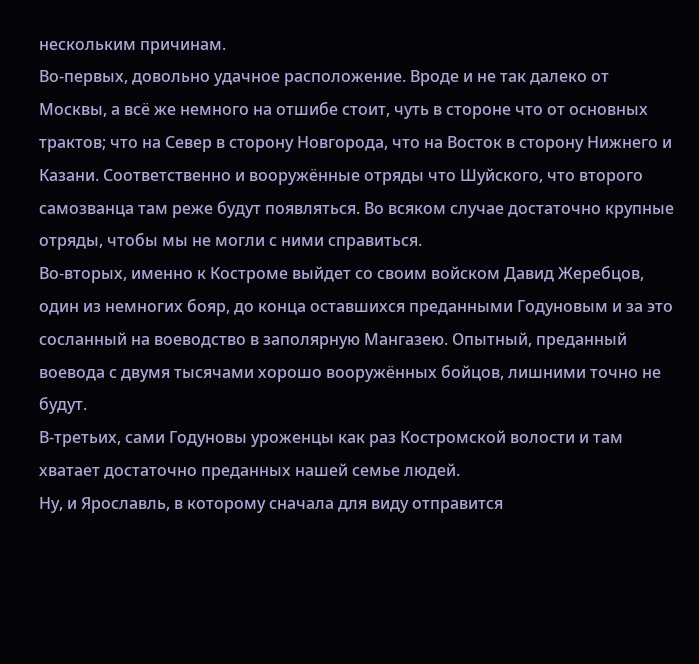нескольким причинам.
Во-первых, довольно удачное расположение. Вроде и не так далеко от Москвы, а всё же немного на отшибе стоит, чуть в стороне что от основных трактов; что на Север в сторону Новгорода, что на Восток в сторону Нижнего и Казани. Соответственно и вооружённые отряды что Шуйского, что второго самозванца там реже будут появляться. Во всяком случае достаточно крупные отряды, чтобы мы не могли с ними справиться.
Во-вторых, именно к Костроме выйдет со своим войском Давид Жеребцов, один из немногих бояр, до конца оставшихся преданными Годуновым и за это сосланный на воеводство в заполярную Мангазею. Опытный, преданный воевода с двумя тысячами хорошо вооружённых бойцов, лишними точно не будут.
В-третьих, сами Годуновы уроженцы как раз Костромской волости и там хватает достаточно преданных нашей семье людей.
Ну, и Ярославль, в которому сначала для виду отправится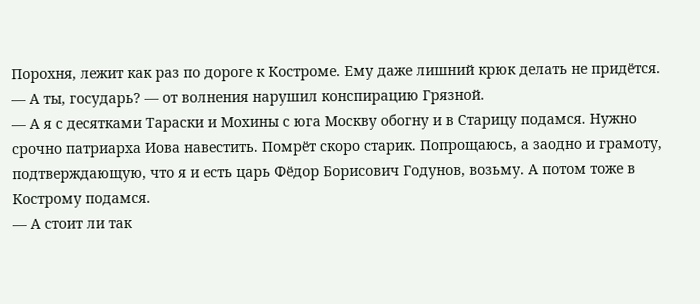Порохня, лежит как раз по дороге к Костроме. Ему даже лишний крюк делать не придётся.
— А ты, государь? — от волнения нарушил конспирацию Грязной.
— А я с десятками Тараски и Мохины с юга Москву обогну и в Старицу подамся. Нужно срочно патриарха Иова навестить. Помрёт скоро старик. Попрощаюсь, а заодно и грамоту, подтверждающую, что я и есть царь Фёдор Борисович Годунов, возьму. А потом тоже в Кострому подамся.
— А стоит ли так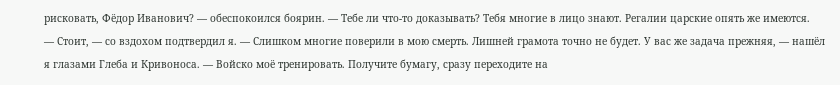рисковать, Фёдор Иванович? — обеспокоился боярин. — Тебе ли что-то доказывать? Тебя многие в лицо знают. Регалии царские опять же имеются.
— Стоит, — со вздохом подтвердил я. — Слишком многие поверили в мою смерть. Лишней грамота точно не будет. У вас же задача прежняя, — нашёл я глазами Глеба и Кривоноса. — Войско моё тренировать. Получите бумагу, сразу переходите на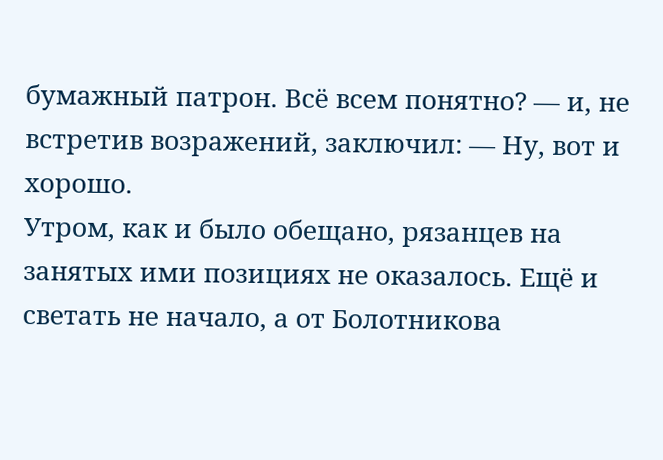бумажный патрон. Всё всем понятно? — и, не встретив возражений, заключил: — Ну, вот и хорошо.
Утром, как и было обещано, рязанцев на занятых ими позициях не оказалось. Ещё и светать не начало, а от Болотникова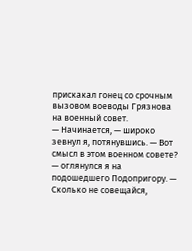прискакал гонец со срочным вызовом воеводы Грязнова на военный совет.
— Начинается, — широко зевнул я, потянувшись. — Вот смысл в этом военном совете? — оглянулся я на подошедшего Подопригору. — Сколько не совещайся,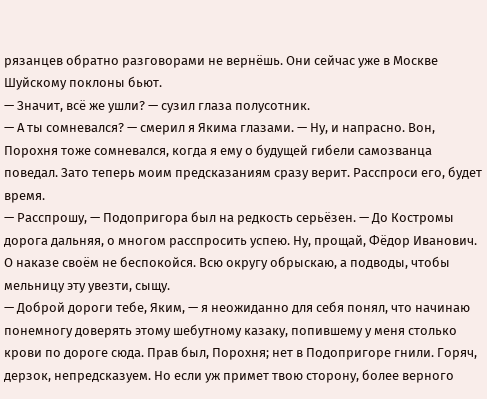рязанцев обратно разговорами не вернёшь. Они сейчас уже в Москве Шуйскому поклоны бьют.
— Значит, всё же ушли? — сузил глаза полусотник.
— А ты сомневался? — смерил я Якима глазами. — Ну, и напрасно. Вон, Порохня тоже сомневался, когда я ему о будущей гибели самозванца поведал. Зато теперь моим предсказаниям сразу верит. Расспроси его, будет время.
— Расспрошу, — Подопригора был на редкость серьёзен. — До Костромы дорога дальняя, о многом расспросить успею. Ну, прощай, Фёдор Иванович. О наказе своём не беспокойся. Всю округу обрыскаю, а подводы, чтобы мельницу эту увезти, сыщу.
— Доброй дороги тебе, Яким, — я неожиданно для себя понял, что начинаю понемногу доверять этому шебутному казаку, попившему у меня столько крови по дороге сюда. Прав был, Порохня; нет в Подопригоре гнили. Горяч, дерзок, непредсказуем. Но если уж примет твою сторону, более верного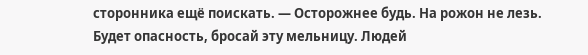сторонника ещё поискать. — Осторожнее будь. На рожон не лезь. Будет опасность, бросай эту мельницу. Людей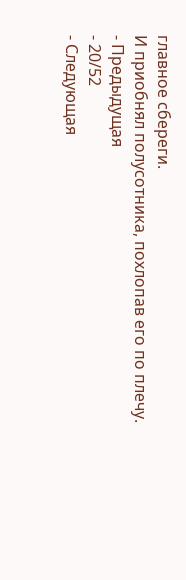главное сбереги.
И приобнял полусотника, похлопав его по плечу.
- Предыдущая
- 20/52
- Следующая